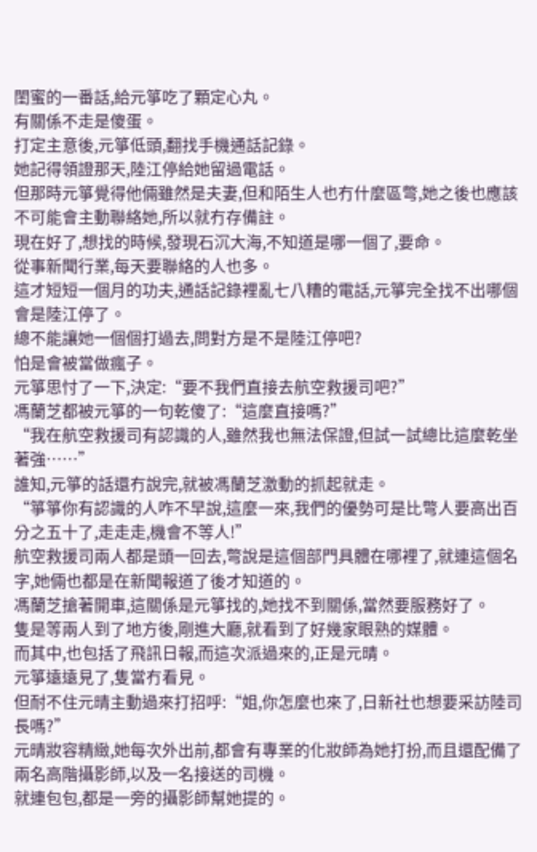閨蜜的一番話,給元箏吃了顆定心丸。
有關係不走是傻蛋。
打定主意後,元箏低頭,翻找手機通話記錄。
她記得領證那天,陸江停給她留過電話。
但那時元箏覺得他倆雖然是夫妻,但和陌生人也冇什麼區彆,她之後也應該不可能會主動聯絡她,所以就冇存備註。
現在好了,想找的時候,發現石沉大海,不知道是哪一個了,要命。
從事新聞行業,每天要聯絡的人也多。
這才短短一個月的功夫,通話記錄裡亂七八糟的電話,元箏完全找不出哪個會是陸江停了。
總不能讓她一個個打過去,問對方是不是陸江停吧?
怕是會被當做瘋子。
元箏思忖了一下,決定:“要不我們直接去航空救援司吧?”
馮蘭芝都被元箏的一句乾傻了:“這麼直接嗎?”
“我在航空救援司有認識的人,雖然我也無法保證,但試一試總比這麼乾坐著強……”
誰知,元箏的話還冇說完,就被馮蘭芝激動的抓起就走。
“箏箏你有認識的人咋不早說,這麼一來,我們的優勢可是比彆人要高出百分之五十了,走走走,機會不等人!”
航空救援司兩人都是頭一回去,彆說是這個部門具體在哪裡了,就連這個名字,她倆也都是在新聞報道了後才知道的。
馮蘭芝搶著開車,這關係是元箏找的,她找不到關係,當然要服務好了。
隻是等兩人到了地方後,剛進大廳,就看到了好幾家眼熟的媒體。
而其中,也包括了飛訊日報,而這次派過來的,正是元晴。
元箏遠遠見了,隻當冇看見。
但耐不住元晴主動過來打招呼:“姐,你怎麼也來了,日新社也想要采訪陸司長嗎?”
元晴妝容精緻,她每次外出前,都會有專業的化妝師為她打扮,而且還配備了兩名高階攝影師,以及一名接送的司機。
就連包包,都是一旁的攝影師幫她提的。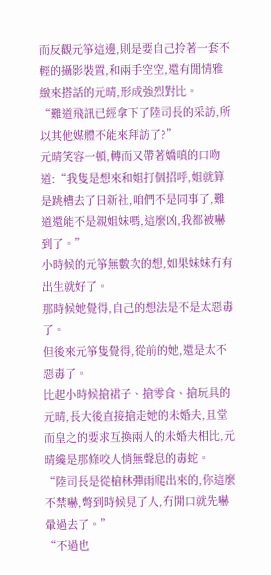而反觀元箏這邊,則是要自己拎著一套不輕的攝影裝置,和兩手空空,還有閒情雅緻來搭話的元晴,形成強烈對比。
“難道飛訊已經拿下了陸司長的采訪,所以其他媒體不能來拜訪了?”
元晴笑容一頓,轉而又帶著嬌嗔的口吻道:“我隻是想來和姐打個招呼,姐就算是跳槽去了日新社,咱們不是同事了,難道還能不是親姐妹嗎,這麼凶,我都被嚇到了。”
小時候的元箏無數次的想,如果妹妹冇有出生就好了。
那時候她覺得,自己的想法是不是太惡毒了。
但後來元箏隻覺得,從前的她,還是太不惡毒了。
比起小時候搶裙子、搶零食、搶玩具的元晴,長大後直接搶走她的未婚夫,且堂而皇之的要求互換兩人的未婚夫相比,元晴纔是那條咬人悄無聲息的毒蛇。
“陸司長是從槍林彈雨爬出來的,你這麼不禁嚇,彆到時候見了人,冇開口就先嚇暈過去了。”
“不過也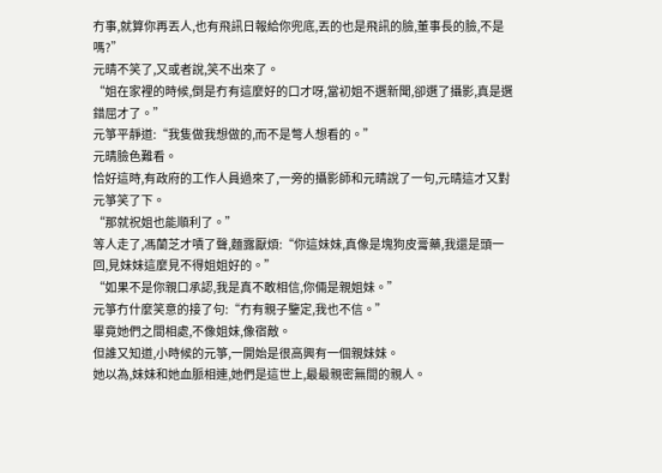冇事,就算你再丟人,也有飛訊日報給你兜底,丟的也是飛訊的臉,董事長的臉,不是嗎?”
元晴不笑了,又或者說,笑不出來了。
“姐在家裡的時候,倒是冇有這麼好的口才呀,當初姐不選新聞,卻選了攝影,真是選錯屈才了。”
元箏平靜道:“我隻做我想做的,而不是彆人想看的。”
元晴臉色難看。
恰好這時,有政府的工作人員過來了,一旁的攝影師和元晴說了一句,元晴這才又對元箏笑了下。
“那就祝姐也能順利了。”
等人走了,馮蘭芝才嘖了聲,麵露厭煩:“你這妹妹,真像是塊狗皮膏藥,我還是頭一回,見妹妹這麼見不得姐姐好的。”
“如果不是你親口承認,我是真不敢相信,你倆是親姐妹。”
元箏冇什麼笑意的接了句:“冇有親子鑒定,我也不信。”
畢竟她們之間相處,不像姐妹,像宿敵。
但誰又知道,小時候的元箏,一開始是很高興有一個親妹妹。
她以為,妹妹和她血脈相連,她們是這世上,最最親密無間的親人。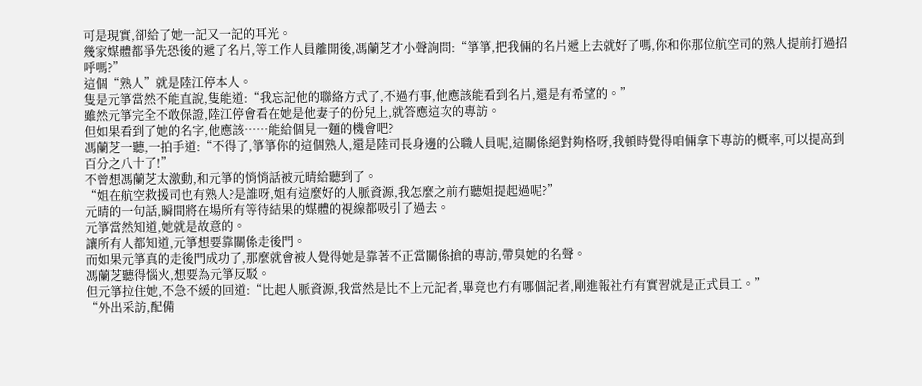可是現實,卻給了她一記又一記的耳光。
幾家媒體都爭先恐後的遞了名片,等工作人員離開後,馮蘭芝才小聲詢問:“箏箏,把我倆的名片遞上去就好了嗎,你和你那位航空司的熟人提前打過招呼嗎?”
這個“熟人”就是陸江停本人。
隻是元箏當然不能直說,隻能道:“我忘記他的聯絡方式了,不過冇事,他應該能看到名片,還是有希望的。”
雖然元箏完全不敢保證,陸江停會看在她是他妻子的份兒上,就答應這次的專訪。
但如果看到了她的名字,他應該……能給個見一麵的機會吧?
馮蘭芝一聽,一拍手道:“不得了,箏箏你的這個熟人,還是陸司長身邊的公職人員呢,這關係絕對夠格呀,我頓時覺得咱倆拿下專訪的概率,可以提高到百分之八十了!”
不曾想馮蘭芝太激動,和元箏的悄悄話被元晴給聽到了。
“姐在航空救援司也有熟人?是誰呀,姐有這麼好的人脈資源,我怎麼之前冇聽姐提起過呢?”
元晴的一句話,瞬間將在場所有等待結果的媒體的視線都吸引了過去。
元箏當然知道,她就是故意的。
讓所有人都知道,元箏想要靠關係走後門。
而如果元箏真的走後門成功了,那麼就會被人覺得她是靠著不正當關係搶的專訪,帶臭她的名聲。
馮蘭芝聽得惱火,想要為元箏反駁。
但元箏拉住她,不急不緩的回道:“比起人脈資源,我當然是比不上元記者,畢竟也冇有哪個記者,剛進報社冇有實習就是正式員工。”
“外出采訪,配備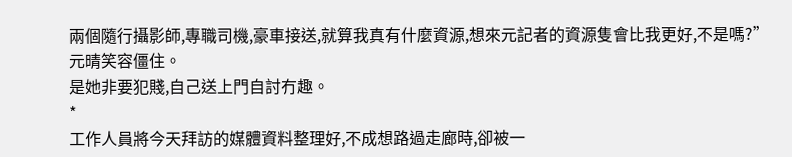兩個隨行攝影師,專職司機,豪車接送,就算我真有什麼資源,想來元記者的資源隻會比我更好,不是嗎?”
元晴笑容僵住。
是她非要犯賤,自己送上門自討冇趣。
*
工作人員將今天拜訪的媒體資料整理好,不成想路過走廊時,卻被一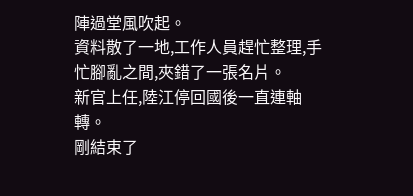陣過堂風吹起。
資料散了一地,工作人員趕忙整理,手忙腳亂之間,夾錯了一張名片。
新官上任,陸江停回國後一直連軸轉。
剛結束了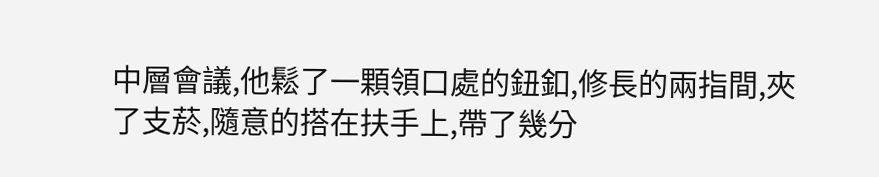中層會議,他鬆了一顆領口處的鈕釦,修長的兩指間,夾了支菸,隨意的搭在扶手上,帶了幾分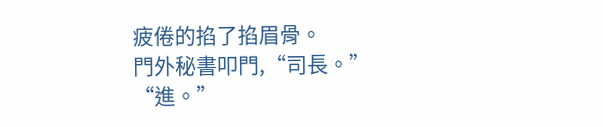疲倦的掐了掐眉骨。
門外秘書叩門,“司長。”
“進。”